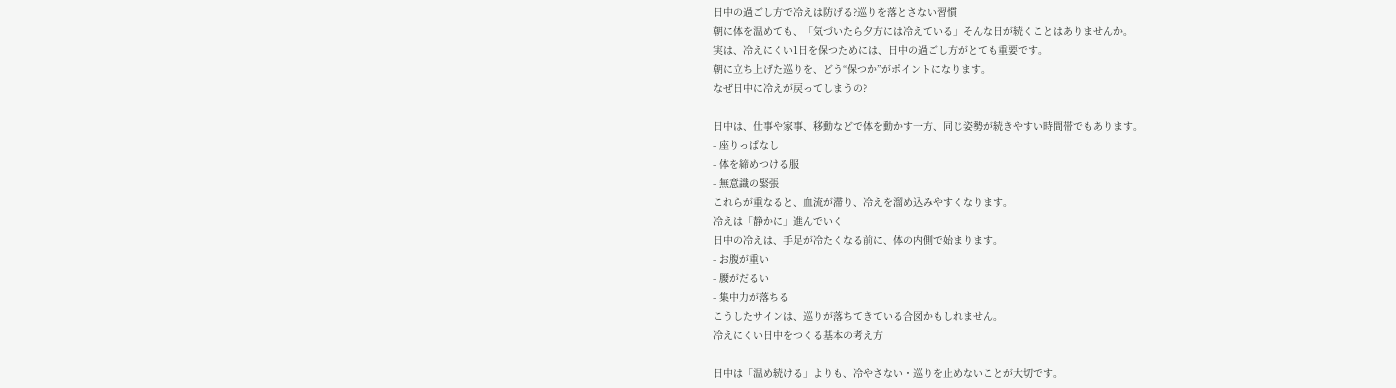日中の過ごし方で冷えは防げる?巡りを落とさない習慣
朝に体を温めても、「気づいたら夕方には冷えている」そんな日が続くことはありませんか。
実は、冷えにくい1日を保つためには、日中の過ごし方がとても重要です。
朝に立ち上げた巡りを、どう“保つか”がポイントになります。
なぜ日中に冷えが戻ってしまうの?

日中は、仕事や家事、移動などで体を動かす一方、同じ姿勢が続きやすい時間帯でもあります。
- 座りっぱなし
- 体を締めつける服
- 無意識の緊張
これらが重なると、血流が滞り、冷えを溜め込みやすくなります。
冷えは「静かに」進んでいく
日中の冷えは、手足が冷たくなる前に、体の内側で始まります。
- お腹が重い
- 腰がだるい
- 集中力が落ちる
こうしたサインは、巡りが落ちてきている合図かもしれません。
冷えにくい日中をつくる基本の考え方

日中は「温め続ける」よりも、冷やさない・巡りを止めないことが大切です。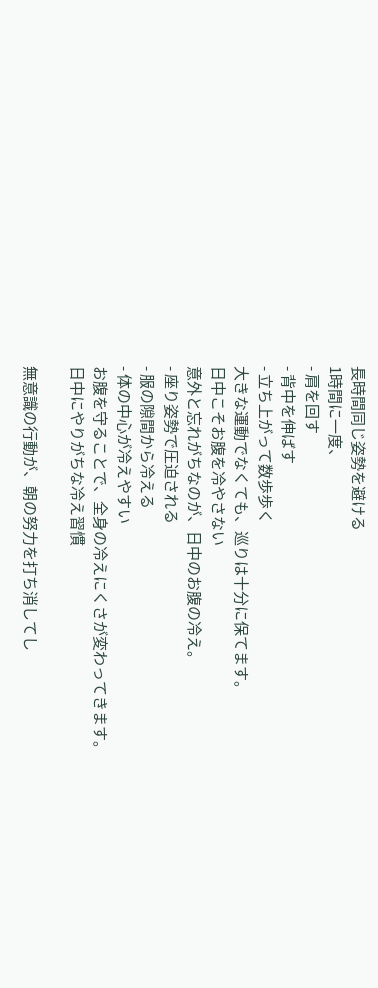長時間同じ姿勢を避ける
1時間に一度、
- 肩を回す
- 背中を伸ばす
- 立ち上がって数歩歩く
大きな運動でなくても、巡りは十分に保てます。
日中こそお腹を冷やさない
意外と忘れがちなのが、日中のお腹の冷え。
- 座り姿勢で圧迫される
- 服の隙間から冷える
- 体の中心が冷えやすい
お腹を守ることで、全身の冷えにくさが変わってきます。
日中にやりがちな冷え習慣

無意識の行動が、朝の努力を打ち消してし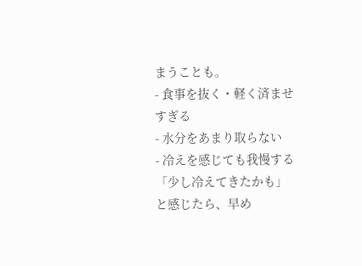まうことも。
- 食事を抜く・軽く済ませすぎる
- 水分をあまり取らない
- 冷えを感じても我慢する
「少し冷えてきたかも」と感じたら、早め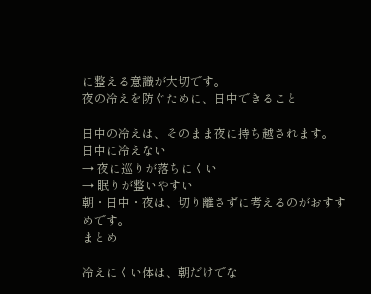に整える意識が大切です。
夜の冷えを防ぐために、日中できること

日中の冷えは、そのまま夜に持ち越されます。
日中に冷えない
→ 夜に巡りが落ちにくい
→ 眠りが整いやすい
朝・日中・夜は、切り離さずに考えるのがおすすめです。
まとめ

冷えにくい体は、朝だけでな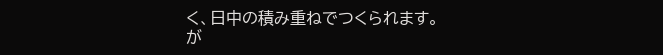く、日中の積み重ねでつくられます。
が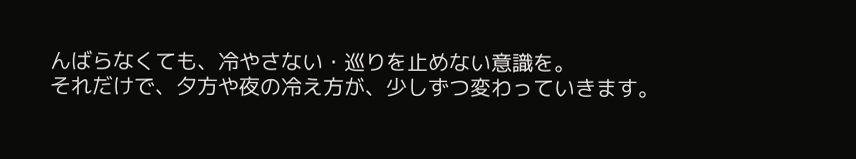んばらなくても、冷やさない・巡りを止めない意識を。
それだけで、夕方や夜の冷え方が、少しずつ変わっていきます。